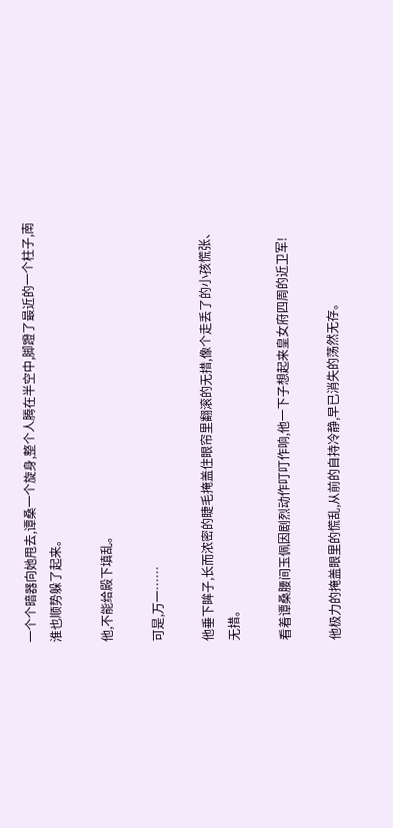一个个暗器向她甩去,谭桑一个旋身,整个人腾在半空中,脚蹬了最近的一个柱子,南淮也顺势躲了起来。

他,不能给殿下填乱。

可是,万一……

他垂下眸子,长而浓密的睫毛掩盖住眼帘里翻滚的无措,像个走丢了的小孩慌张、无措。

看着谭桑腰间玉佩因剧烈动作叮叮作响,他一下子想起来皇女府四周的近卫军!

他极力的掩盖眼里的慌乱,从前的自持冷静,早已消失的荡然无存。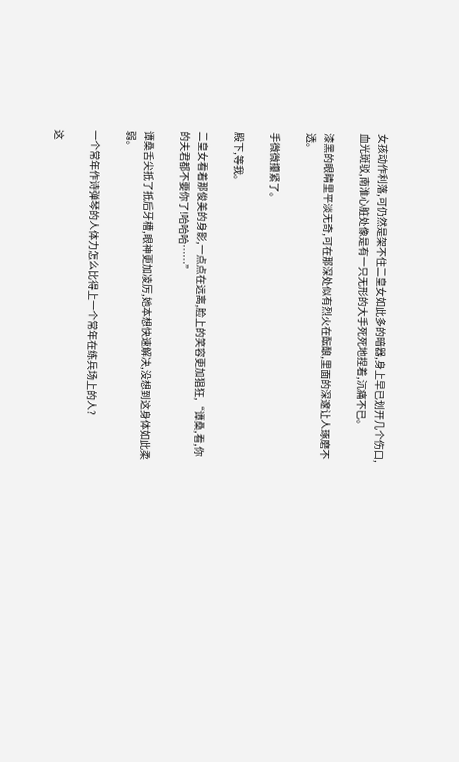女孩动作利落,可仍然是架不住二皇女如此多的暗器,身上早已划开几个伤口,血光斑驳,南淮心脏处像是有一只无形的大手死死地捏着,沉痛不已。

漆黑的眼睛里平淡无奇,可在那深处似有烈火在酝酿,里面的深邃让人琢磨不透。

手微微攥紧了。

殿下,等我。

二皇女看着那俊美的身影,一点点在远离,脸上的笑容更加猖狂,“谭桑,看,你的夫君都不要你了!哈哈哈……”

谭桑舌尖抵了抵后牙槽,眼神更加凌厉,她本想快速解决,没想到这身体如此柔弱。

一个常年作诗弹琴的人体力怎么比得上一个常年在练兵场上的人?

这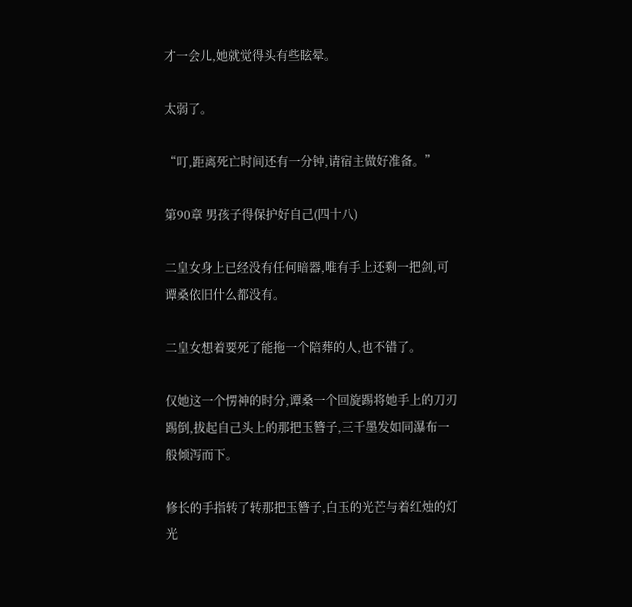才一会儿,她就觉得头有些眩晕。

太弱了。

“叮,距离死亡时间还有一分钟,请宿主做好准备。”

第90章 男孩子得保护好自己(四十八)

二皇女身上已经没有任何暗器,唯有手上还剩一把剑,可谭桑依旧什么都没有。

二皇女想着要死了能拖一个陪葬的人,也不错了。

仅她这一个愣神的时分,谭桑一个回旋踢将她手上的刀刃踢倒,拔起自己头上的那把玉簪子,三千墨发如同瀑布一般倾泻而下。

修长的手指转了转那把玉簪子,白玉的光芒与着红烛的灯光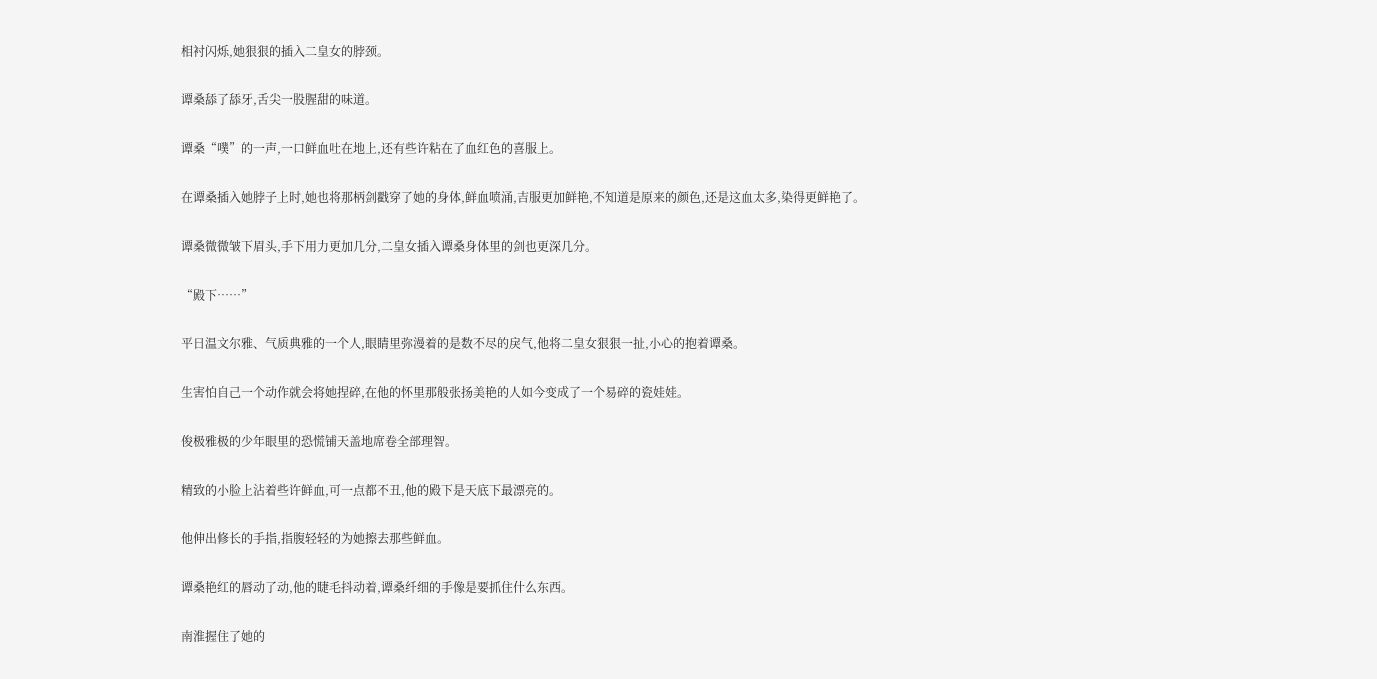相衬闪烁,她狠狠的插入二皇女的脖颈。

谭桑舔了舔牙,舌尖一股腥甜的味道。

谭桑“噗”的一声,一口鲜血吐在地上,还有些许粘在了血红色的喜服上。

在谭桑插入她脖子上时,她也将那柄剑戳穿了她的身体,鲜血喷涌,吉服更加鲜艳,不知道是原来的颜色,还是这血太多,染得更鲜艳了。

谭桑微微皱下眉头,手下用力更加几分,二皇女插入谭桑身体里的剑也更深几分。

“殿下……”

平日温文尔雅、气质典雅的一个人,眼睛里弥漫着的是数不尽的戾气,他将二皇女狠狠一扯,小心的抱着谭桑。

生害怕自己一个动作就会将她捏碎,在他的怀里那般张扬美艳的人如今变成了一个易碎的瓷娃娃。

俊极雅极的少年眼里的恐慌铺天盖地席卷全部理智。

精致的小脸上沾着些许鲜血,可一点都不丑,他的殿下是天底下最漂亮的。

他伸出修长的手指,指腹轻轻的为她擦去那些鲜血。

谭桑艳红的唇动了动,他的睫毛抖动着,谭桑纤细的手像是要抓住什么东西。

南淮握住了她的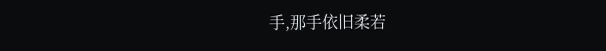手,那手依旧柔若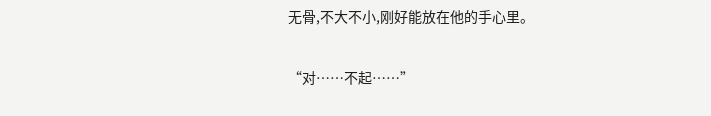无骨,不大不小,刚好能放在他的手心里。

“对……不起……”